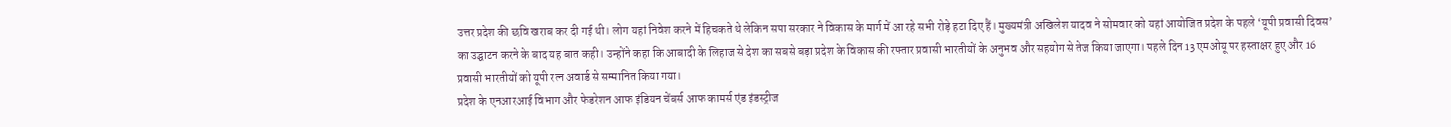उत्तर प्रदेश की छवि खराब कर दी गई थी। लोग यहां निवेश करने में हिचकते थे लेकिन सपा सरकार ने विकास के मार्ग में आ रहे सभी रोड़े हटा दिए हैं। मुख्यमंत्री अखिलेश यादव ने सोमवार को यहां आयोजित प्रदेश के पहले ‘यूपी प्रवासी दिवस’ का उद्घाटन करने के बाद यह बात कही। उन्होंने कहा कि आबादी के लिहाज से देश का सबसे बड़ा प्रदेश के विकास की रफ्तार प्रवासी भारतीयों के अनुभव और सहयोग से तेज किया जाएगा। पहले दिन 13 एमओयू पर हस्ताक्षर हुए और 16 प्रवासी भारतीयों को यूपी रत्न अवार्ड से सम्मानित किया गया।
प्रदेश के एनआरआई विभाग और फेडरेशन आफ इंडियन चेंबर्स आफ कामर्स एंड इंडस्ट्रीज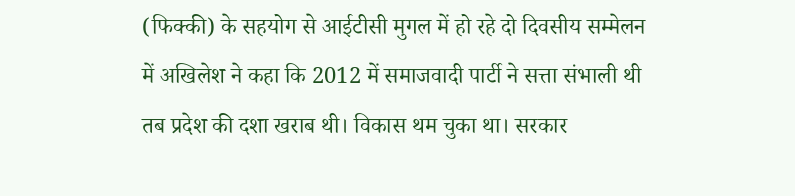(फिक्की) के सहयोग से आईटीसी मुगल में हो रहे दो दिवसीय सम्मेलन में अखिलेश ने कहा कि 2012 में समाजवादी पार्टी ने सत्ता संभाली थी तब प्रदेश की दशा खराब थी। विकास थम चुका था। सरकार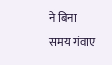ने बिना समय गंवाए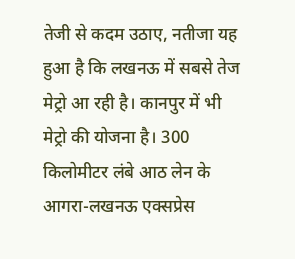तेजी से कदम उठाए, नतीजा यह हुआ है कि लखनऊ में सबसे तेज मेट्रो आ रही है। कानपुर में भी मेट्रो की योजना है। 300 किलोमीटर लंबे आठ लेन के आगरा-लखनऊ एक्सप्रेस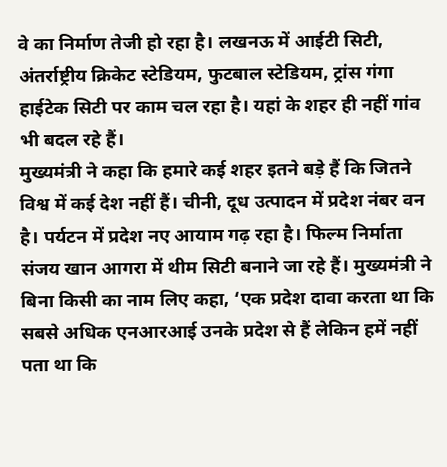वे का निर्माण तेजी हो रहा है। लखनऊ में आईटी सिटी, अंतर्राष्ट्रीय क्रिकेट स्टेडियम, फुटबाल स्टेडियम, ट्रांस गंगा हाईटेक सिटी पर काम चल रहा है। यहां के शहर ही नहीं गांव भी बदल रहे हैं।
मुख्यमंत्री ने कहा कि हमारे कई शहर इतने बड़े हैं कि जितने विश्व में कई देश नहीं हैं। चीनी, दूध उत्पादन में प्रदेश नंबर वन है। पर्यटन में प्रदेश नए आयाम गढ़ रहा है। फिल्म निर्माता संजय खान आगरा में थीम सिटी बनाने जा रहे हैं। मुख्यमंत्री ने बिना किसी का नाम लिए कहा, ‘एक प्रदेश दावा करता था कि सबसे अधिक एनआरआई उनके प्रदेश से हैं लेकिन हमें नहीं पता था कि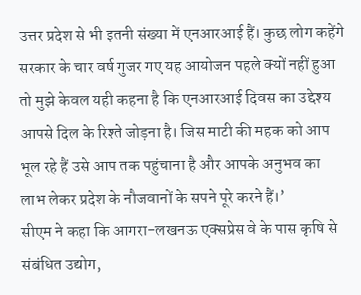उत्तर प्रदेश से भी इतनी संख्या में एनआरआई हैं। कुछ लोग कहेंगे सरकार के चार वर्ष गुजर गए यह आयोजन पहले क्यों नहीं हुआ तो मुझे केवल यही कहना है कि एनआरआई दिवस का उद्देश्य आपसे दिल के रिश्ते जोड़ना है। जिस माटी की महक को आप भूल रहे हैं उसे आप तक पहुंचाना है और आपके अनुभव का लाभ लेकर प्रदेश के नौजवानों के सपने पूरे करने हैं।’
सीएम ने कहा कि आगरा-लखनऊ एक्सप्रेस वे के पास कृषि से संबंधित उद्योग,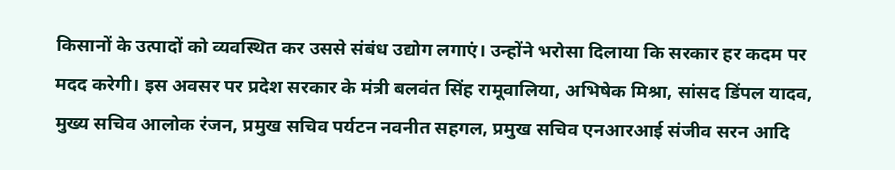किसानों के उत्पादों को व्यवस्थित कर उससे संबंध उद्योग लगाएं। उन्होंने भरोसा दिलाया कि सरकार हर कदम पर मदद करेगी। इस अवसर पर प्रदेश सरकार के मंत्री बलवंत सिंह रामूवालिया, अभिषेक मिश्रा, सांसद डिंपल यादव, मुख्य सचिव आलोक रंजन, प्रमुख सचिव पर्यटन नवनीत सहगल, प्रमुख सचिव एनआरआई संजीव सरन आदि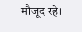मौजूद रहे।